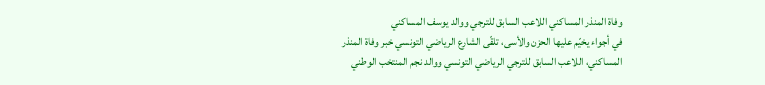وفاة المنذر المساكني اللاعب السابق للترجي ووالد يوسف المساكني
في أجواء يخيّم عليها الحزن والأسى، تلقّى الشارع الرياضي التونسي خبر وفاة المنذر المساكني، اللاعب السابق للترجي الرياضي التونسي ووالد نجم المنتخب الوطني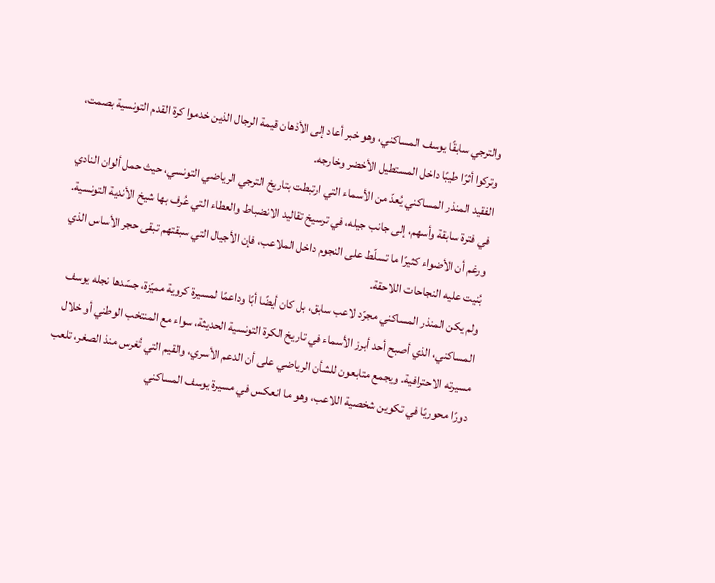والترجي سابقًا يوسف المساكني، وهو خبر أعاد إلى الأذهان قيمة الرجال الذين خدموا كرة القدم التونسية بصمت، وتركوا أثرًا طيبًا داخل المستطيل الأخضر وخارجه.
الفقيد المنذر المساكني يُعدّ من الأسماء التي ارتبطت بتاريخ الترجي الرياضي التونسي، حيث حمل ألوان النادي في فترة سابقة وأسهم، إلى جانب جيله، في ترسيخ تقاليد الانضباط والعطاء التي عُرف بها شيخ الأندية التونسية. ورغم أن الأضواء كثيرًا ما تسلّط على النجوم داخل الملاعب، فإن الأجيال التي سبقتهم تبقى حجر الأساس الذي بُنيت عليه النجاحات اللاحقة.
ولم يكن المنذر المساكني مجرّد لاعب سابق، بل كان أيضًا أبًا وداعمًا لمسيرة كروية مميّزة، جسّدها نجله يوسف المساكني، الذي أصبح أحد أبرز الأسماء في تاريخ الكرة التونسية الحديثة، سواء مع المنتخب الوطني أو خلال مسيرته الاحترافية. ويجمع متابعون للشأن الرياضي على أن الدعم الأسري، والقيم التي تُغرس منذ الصغر، تلعب دورًا محوريًا في تكوين شخصية اللاعب، وهو ما انعكس في مسيرة يوسف المساكني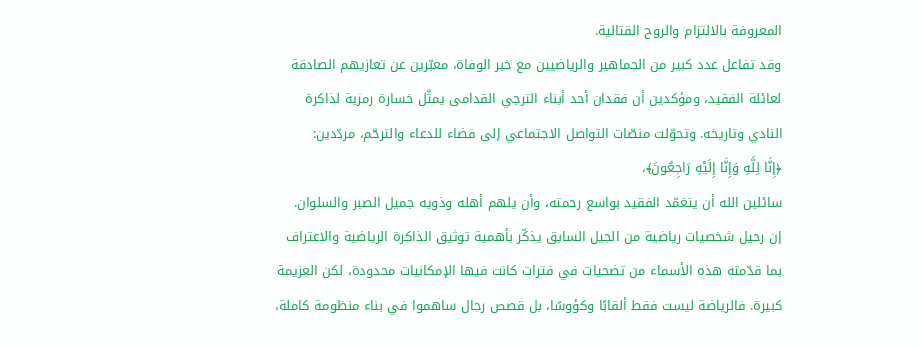المعروفة بالالتزام والروح القتالية.
وقد تفاعل عدد كبير من الجماهير والرياضيين مع خبر الوفاة، معبّرين عن تعازيهم الصادقة لعائلة الفقيد، ومؤكدين أن فقدان أحد أبناء الترجي القدامى يمثّل خسارة رمزية لذاكرة النادي وتاريخه. وتحوّلت منصّات التواصل الاجتماعي إلى فضاء للدعاء والترحّم، مردّدين:
﴿إِنَّا لِلَّهِ وَإِنَّا إِلَيْهِ رَاجِعُونَ﴾،
سائلين الله أن يتغمّد الفقيد بواسع رحمته، وأن يلهم أهله وذويه جميل الصبر والسلوان.
إن رحيل شخصيات رياضية من الجيل السابق يذكّر بأهمية توثيق الذاكرة الرياضية والاعتراف بما قدّمته هذه الأسماء من تضحيات في فترات كانت فيها الإمكانيات محدودة، لكن العزيمة كبيرة. فالرياضة ليست فقط ألقابًا وكؤوسًا، بل قصص رجال ساهموا في بناء منظومة كاملة،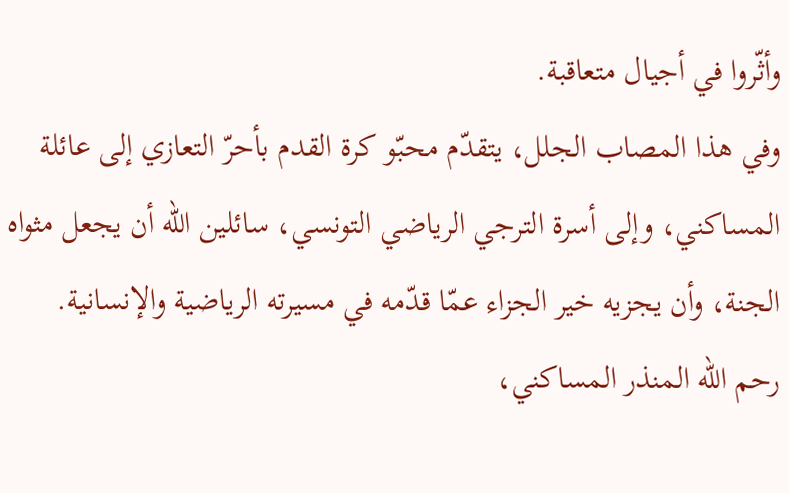وأثّروا في أجيال متعاقبة.
وفي هذا المصاب الجلل، يتقدّم محبّو كرة القدم بأحرّ التعازي إلى عائلة المساكني، وإلى أسرة الترجي الرياضي التونسي، سائلين الله أن يجعل مثواه الجنة، وأن يجزيه خير الجزاء عمّا قدّمه في مسيرته الرياضية والإنسانية.
رحم الله المنذر المساكني،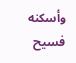وأسكنه فسيح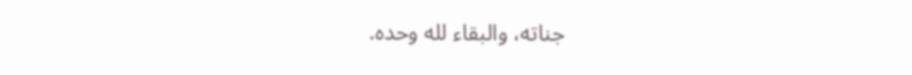جناته، والبقاء لله وحده.